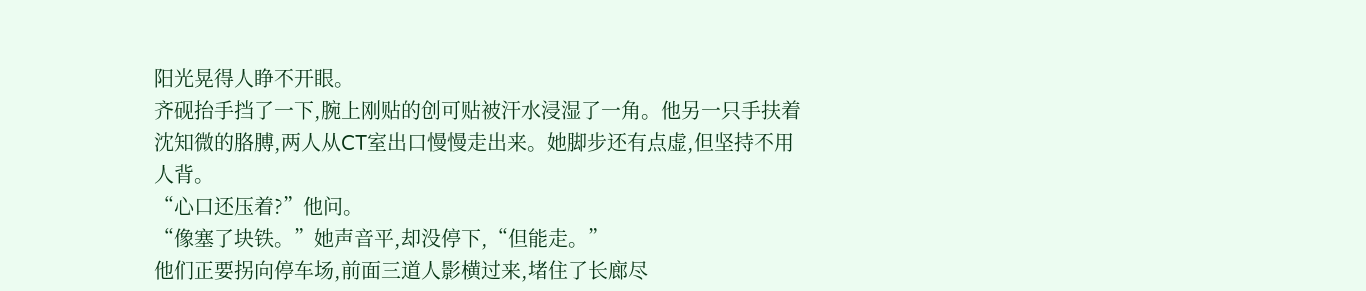阳光晃得人睁不开眼。
齐砚抬手挡了一下,腕上刚贴的创可贴被汗水浸湿了一角。他另一只手扶着沈知微的胳膊,两人从CT室出口慢慢走出来。她脚步还有点虚,但坚持不用人背。
“心口还压着?”他问。
“像塞了块铁。”她声音平,却没停下,“但能走。”
他们正要拐向停车场,前面三道人影横过来,堵住了长廊尽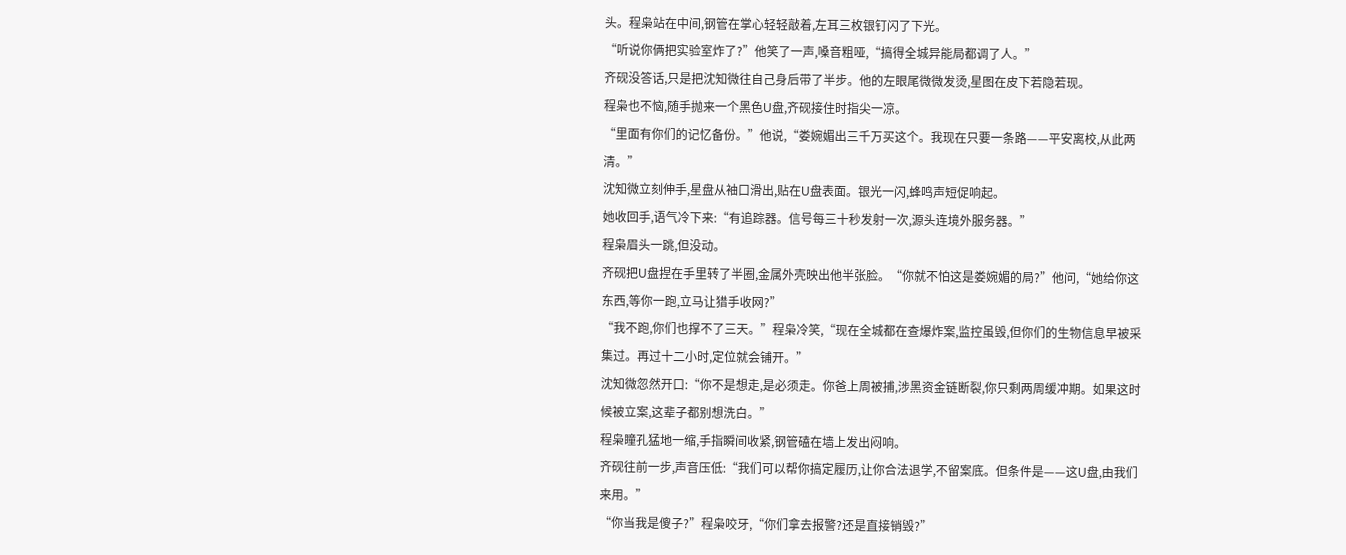头。程枭站在中间,钢管在掌心轻轻敲着,左耳三枚银钉闪了下光。
“听说你俩把实验室炸了?”他笑了一声,嗓音粗哑,“搞得全城异能局都调了人。”
齐砚没答话,只是把沈知微往自己身后带了半步。他的左眼尾微微发烫,星图在皮下若隐若现。
程枭也不恼,随手抛来一个黑色U盘,齐砚接住时指尖一凉。
“里面有你们的记忆备份。”他说,“娄婉媚出三千万买这个。我现在只要一条路——平安离校,从此两清。”
沈知微立刻伸手,星盘从袖口滑出,贴在U盘表面。银光一闪,蜂鸣声短促响起。
她收回手,语气冷下来:“有追踪器。信号每三十秒发射一次,源头连境外服务器。”
程枭眉头一跳,但没动。
齐砚把U盘捏在手里转了半圈,金属外壳映出他半张脸。“你就不怕这是娄婉媚的局?”他问,“她给你这东西,等你一跑,立马让猎手收网?”
“我不跑,你们也撑不了三天。”程枭冷笑,“现在全城都在查爆炸案,监控虽毁,但你们的生物信息早被采集过。再过十二小时,定位就会铺开。”
沈知微忽然开口:“你不是想走,是必须走。你爸上周被捕,涉黑资金链断裂,你只剩两周缓冲期。如果这时候被立案,这辈子都别想洗白。”
程枭瞳孔猛地一缩,手指瞬间收紧,钢管磕在墙上发出闷响。
齐砚往前一步,声音压低:“我们可以帮你搞定履历,让你合法退学,不留案底。但条件是——这U盘,由我们来用。”
“你当我是傻子?”程枭咬牙,“你们拿去报警?还是直接销毁?”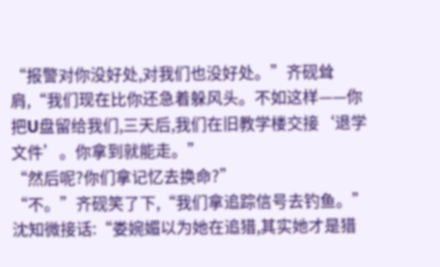“报警对你没好处,对我们也没好处。”齐砚耸肩,“我们现在比你还急着躲风头。不如这样——你把U盘留给我们,三天后,我们在旧教学楼交接‘退学文件’。你拿到就能走。”
“然后呢?你们拿记忆去换命?”
“不。”齐砚笑了下,“我们拿追踪信号去钓鱼。”
沈知微接话:“娄婉媚以为她在追猎,其实她才是猎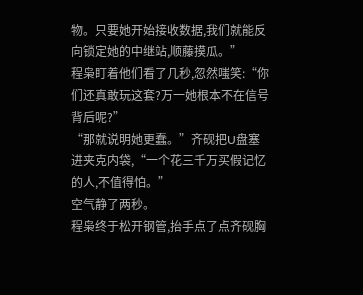物。只要她开始接收数据,我们就能反向锁定她的中继站,顺藤摸瓜。”
程枭盯着他们看了几秒,忽然嗤笑:“你们还真敢玩这套?万一她根本不在信号背后呢?”
“那就说明她更蠢。”齐砚把U盘塞进夹克内袋,“一个花三千万买假记忆的人,不值得怕。”
空气静了两秒。
程枭终于松开钢管,抬手点了点齐砚胸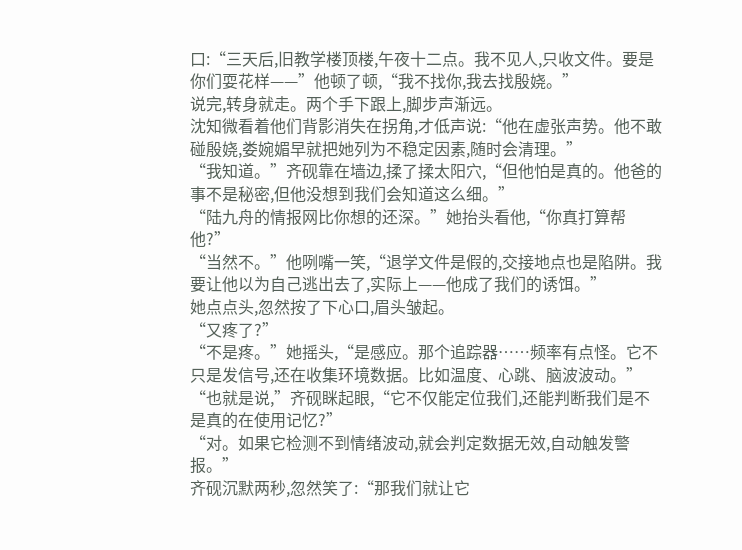口:“三天后,旧教学楼顶楼,午夜十二点。我不见人,只收文件。要是你们耍花样——”他顿了顿,“我不找你,我去找殷娆。”
说完,转身就走。两个手下跟上,脚步声渐远。
沈知微看着他们背影消失在拐角,才低声说:“他在虚张声势。他不敢碰殷娆,娄婉媚早就把她列为不稳定因素,随时会清理。”
“我知道。”齐砚靠在墙边,揉了揉太阳穴,“但他怕是真的。他爸的事不是秘密,但他没想到我们会知道这么细。”
“陆九舟的情报网比你想的还深。”她抬头看他,“你真打算帮他?”
“当然不。”他咧嘴一笑,“退学文件是假的,交接地点也是陷阱。我要让他以为自己逃出去了,实际上——他成了我们的诱饵。”
她点点头,忽然按了下心口,眉头皱起。
“又疼了?”
“不是疼。”她摇头,“是感应。那个追踪器……频率有点怪。它不只是发信号,还在收集环境数据。比如温度、心跳、脑波波动。”
“也就是说,”齐砚眯起眼,“它不仅能定位我们,还能判断我们是不是真的在使用记忆?”
“对。如果它检测不到情绪波动,就会判定数据无效,自动触发警报。”
齐砚沉默两秒,忽然笑了:“那我们就让它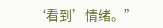‘看到’情绪。”